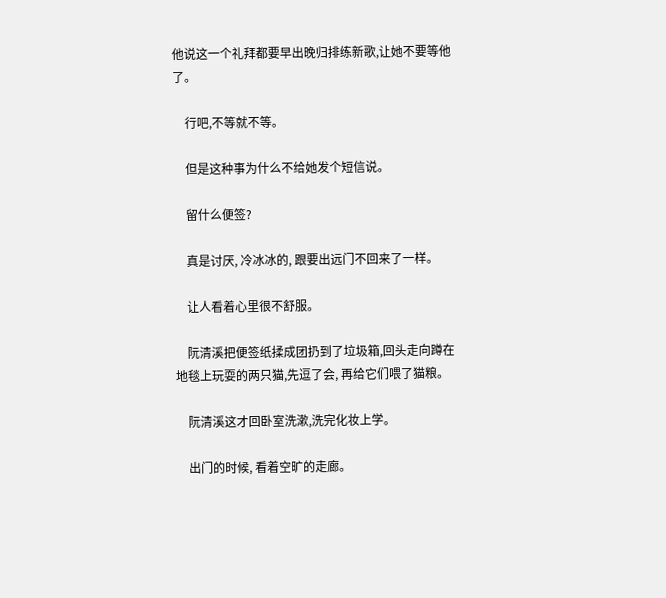他说这一个礼拜都要早出晚归排练新歌,让她不要等他了。

    行吧,不等就不等。

    但是这种事为什么不给她发个短信说。

    留什么便签?

    真是讨厌, 冷冰冰的, 跟要出远门不回来了一样。

    让人看着心里很不舒服。

    阮清溪把便签纸揉成团扔到了垃圾箱,回头走向蹲在地毯上玩耍的两只猫,先逗了会, 再给它们喂了猫粮。

    阮清溪这才回卧室洗漱,洗完化妆上学。

    出门的时候, 看着空旷的走廊。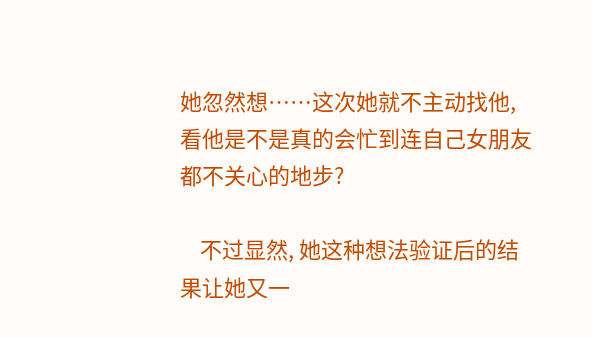她忽然想……这次她就不主动找他, 看他是不是真的会忙到连自己女朋友都不关心的地步?

    不过显然, 她这种想法验证后的结果让她又一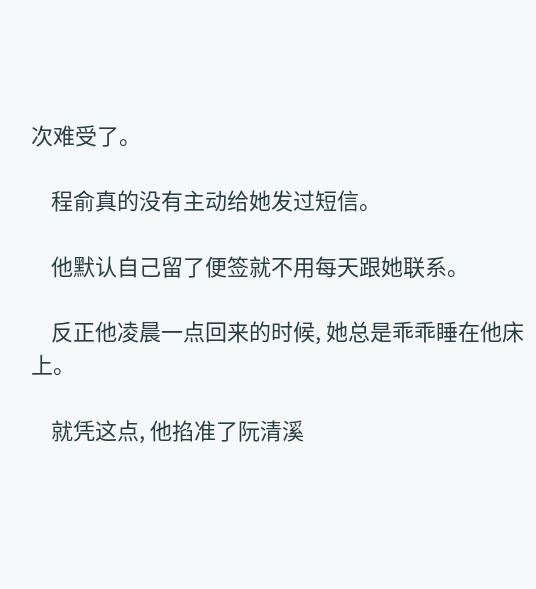次难受了。

    程俞真的没有主动给她发过短信。

    他默认自己留了便签就不用每天跟她联系。

    反正他凌晨一点回来的时候, 她总是乖乖睡在他床上。

    就凭这点, 他掐准了阮清溪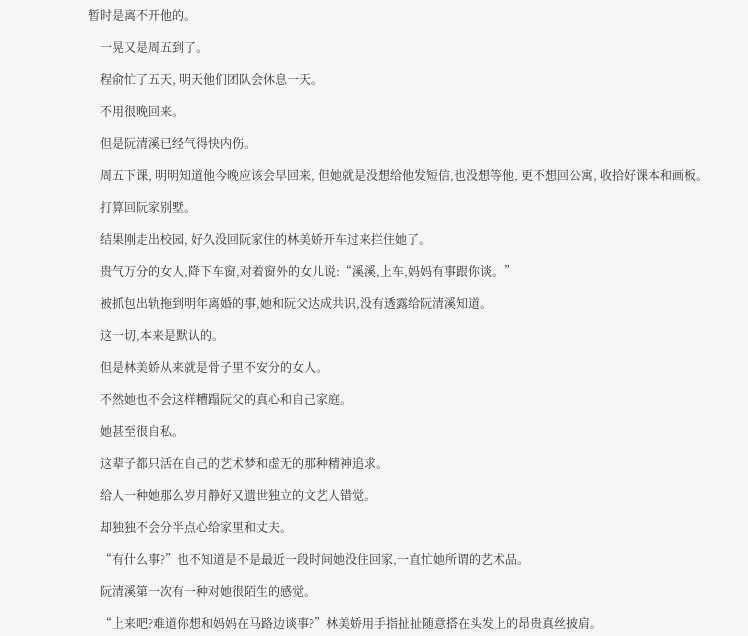暂时是离不开他的。

    一晃又是周五到了。

    程俞忙了五天, 明天他们团队会休息一天。

    不用很晚回来。

    但是阮清溪已经气得快内伤。

    周五下课, 明明知道他今晚应该会早回来, 但她就是没想给他发短信,也没想等他, 更不想回公寓, 收拾好课本和画板。

    打算回阮家别墅。

    结果刚走出校园, 好久没回阮家住的林美娇开车过来拦住她了。

    贵气万分的女人,降下车窗,对着窗外的女儿说:“溪溪,上车,妈妈有事跟你谈。”

    被抓包出轨拖到明年离婚的事,她和阮父达成共识,没有透露给阮清溪知道。

    这一切,本来是默认的。

    但是林美娇从来就是骨子里不安分的女人。

    不然她也不会这样糟蹋阮父的真心和自己家庭。

    她甚至很自私。

    这辈子都只活在自己的艺术梦和虚无的那种精神追求。

    给人一种她那么岁月静好又遗世独立的文艺人错觉。

    却独独不会分半点心给家里和丈夫。

    “有什么事?”也不知道是不是最近一段时间她没住回家,一直忙她所谓的艺术品。

    阮清溪第一次有一种对她很陌生的感觉。

    “上来吧?难道你想和妈妈在马路边谈事?”林美娇用手指扯扯随意搭在头发上的昂贵真丝披肩。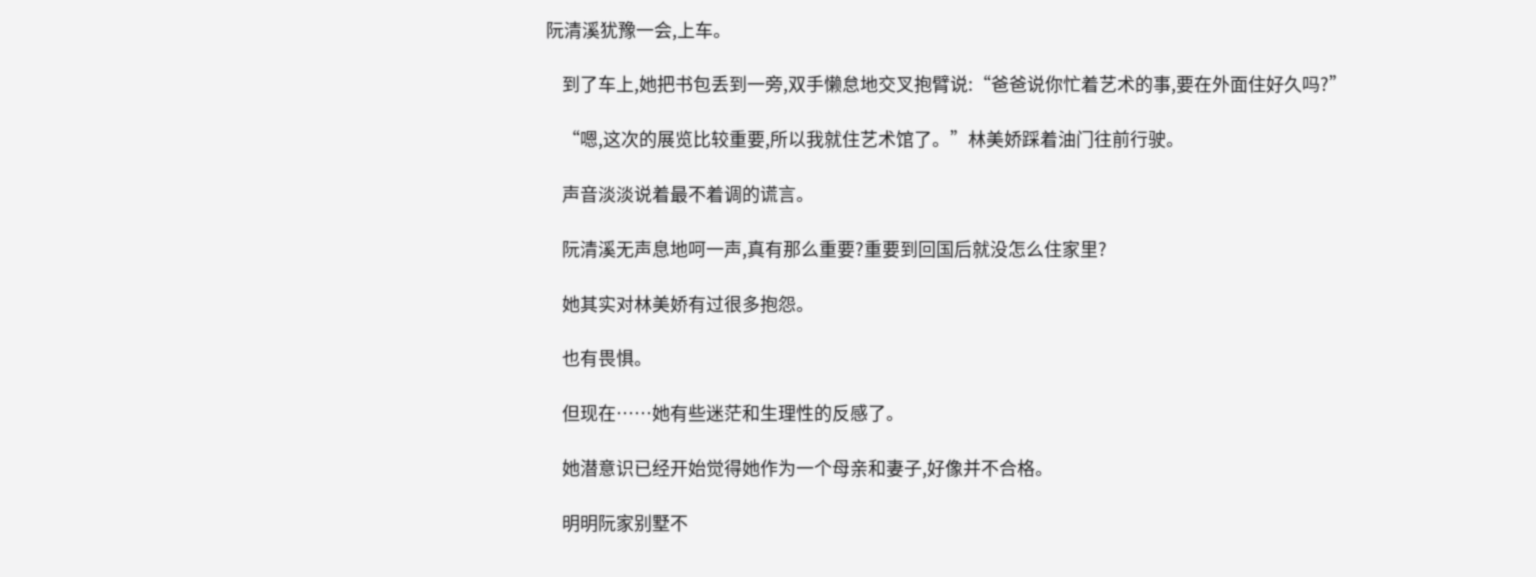阮清溪犹豫一会,上车。

    到了车上,她把书包丢到一旁,双手懒怠地交叉抱臂说:“爸爸说你忙着艺术的事,要在外面住好久吗?”

    “嗯,这次的展览比较重要,所以我就住艺术馆了。”林美娇踩着油门往前行驶。

    声音淡淡说着最不着调的谎言。

    阮清溪无声息地呵一声,真有那么重要?重要到回国后就没怎么住家里?

    她其实对林美娇有过很多抱怨。

    也有畏惧。

    但现在……她有些迷茫和生理性的反感了。

    她潜意识已经开始觉得她作为一个母亲和妻子,好像并不合格。

    明明阮家别墅不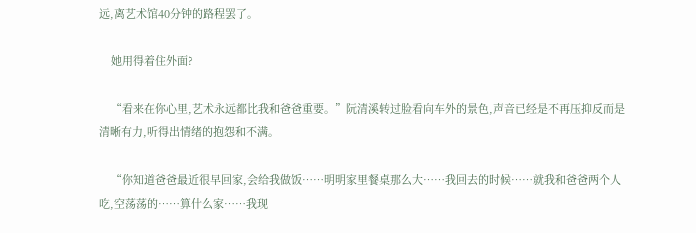远,离艺术馆40分钟的路程罢了。

    她用得着住外面?

    “看来在你心里,艺术永远都比我和爸爸重要。”阮清溪转过脸看向车外的景色,声音已经是不再压抑反而是清晰有力,听得出情绪的抱怨和不满。

    “你知道爸爸最近很早回家,会给我做饭……明明家里餐桌那么大……我回去的时候……就我和爸爸两个人吃,空荡荡的……算什么家……我现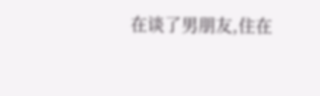在谈了男朋友,住在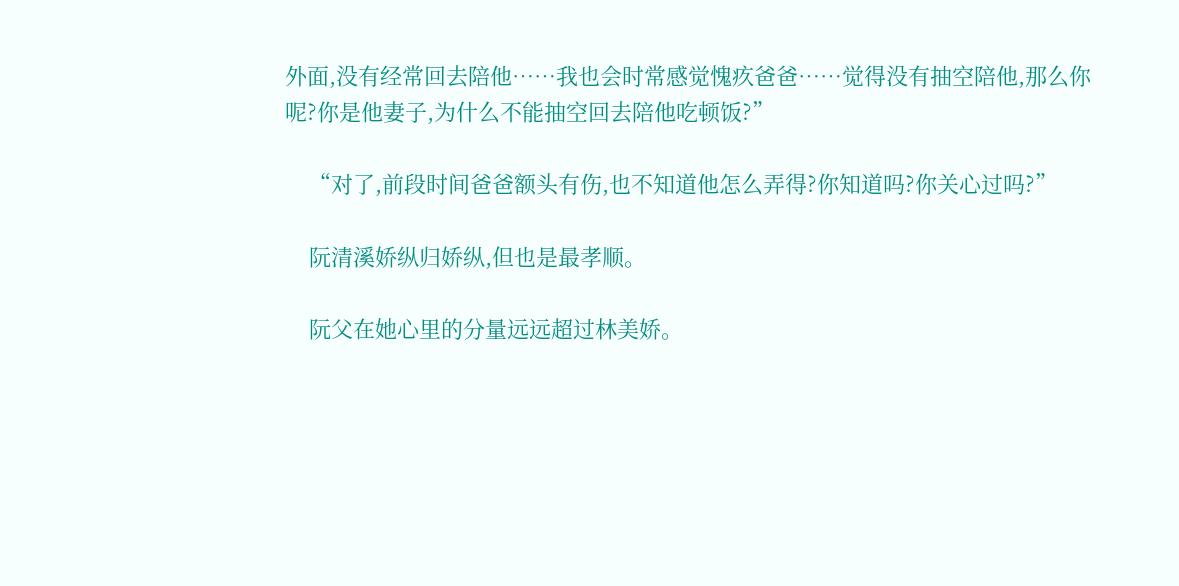外面,没有经常回去陪他……我也会时常感觉愧疚爸爸……觉得没有抽空陪他,那么你呢?你是他妻子,为什么不能抽空回去陪他吃顿饭?”

    “对了,前段时间爸爸额头有伤,也不知道他怎么弄得?你知道吗?你关心过吗?”

    阮清溪娇纵归娇纵,但也是最孝顺。

    阮父在她心里的分量远远超过林美娇。